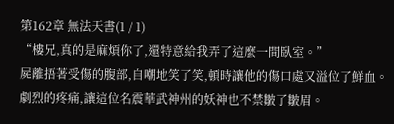第162章 無法天書(1 / 1)
“樓兄,真的是麻煩你了,還特意給我弄了這麼一間臥室。”
屍離捂著受傷的腹部,自嘲地笑了笑,頓時讓他的傷口處又溢位了鮮血。
劇烈的疼痛,讓這位名震華武神州的妖神也不禁皺了皺眉。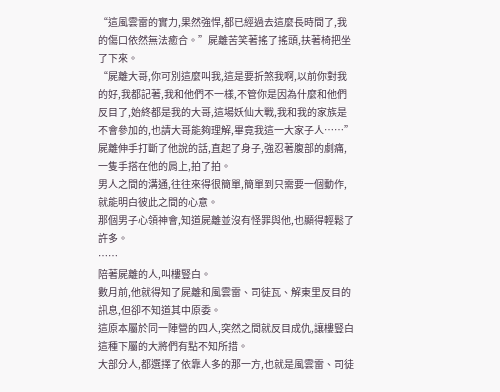“這風雲雷的實力,果然強悍,都已經過去這麼長時間了,我的傷口依然無法癒合。”屍離苦笑著搖了搖頭,扶著椅把坐了下來。
“屍離大哥,你可別這麼叫我,這是要折煞我啊,以前你對我的好,我都記著,我和他們不一樣,不管你是因為什麼和他們反目了,始終都是我的大哥,這場妖仙大戰,我和我的家族是不會參加的,也請大哥能夠理解,畢竟我這一大家子人……”
屍離伸手打斷了他說的話,直起了身子,強忍著腹部的劇痛,一隻手搭在他的肩上,拍了拍。
男人之間的溝通,往往來得很簡單,簡單到只需要一個動作,就能明白彼此之間的心意。
那個男子心領神會,知道屍離並沒有怪罪與他,也顯得輕鬆了許多。
……
陪著屍離的人,叫樓豎白。
數月前,他就得知了屍離和風雲雷、司徒瓦、解東里反目的訊息,但卻不知道其中原委。
這原本屬於同一陣營的四人,突然之間就反目成仇,讓樓豎白這種下屬的大將們有點不知所措。
大部分人,都選擇了依靠人多的那一方,也就是風雲雷、司徒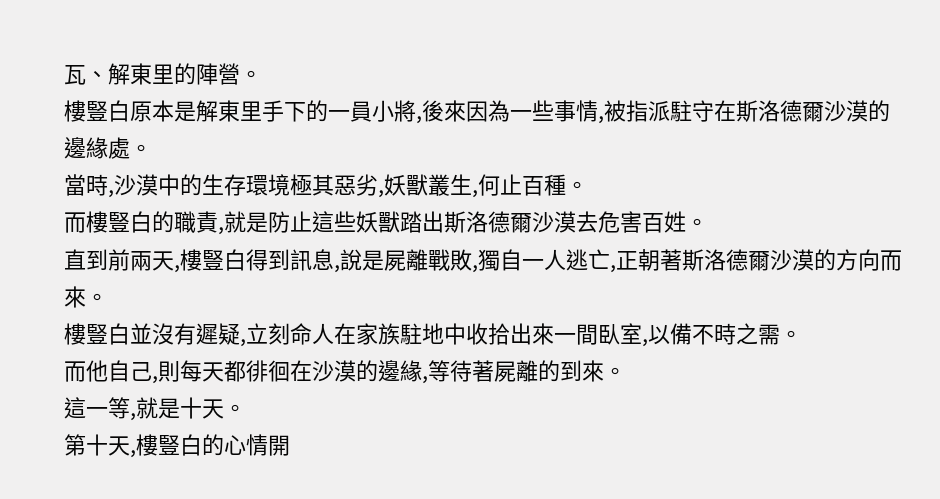瓦、解東里的陣營。
樓豎白原本是解東里手下的一員小將,後來因為一些事情,被指派駐守在斯洛德爾沙漠的邊緣處。
當時,沙漠中的生存環境極其惡劣,妖獸叢生,何止百種。
而樓豎白的職責,就是防止這些妖獸踏出斯洛德爾沙漠去危害百姓。
直到前兩天,樓豎白得到訊息,說是屍離戰敗,獨自一人逃亡,正朝著斯洛德爾沙漠的方向而來。
樓豎白並沒有遲疑,立刻命人在家族駐地中收拾出來一間臥室,以備不時之需。
而他自己,則每天都徘徊在沙漠的邊緣,等待著屍離的到來。
這一等,就是十天。
第十天,樓豎白的心情開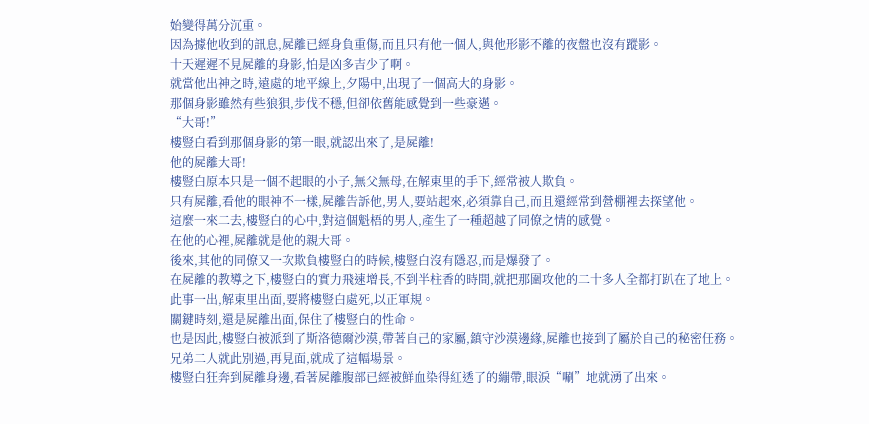始變得萬分沉重。
因為據他收到的訊息,屍離已經身負重傷,而且只有他一個人,與他形影不離的夜盤也沒有蹤影。
十天遲遲不見屍離的身影,怕是凶多吉少了啊。
就當他出神之時,遠處的地平線上,夕陽中,出現了一個高大的身影。
那個身影雖然有些狼狽,步伐不穩,但卻依舊能感覺到一些豪邁。
“大哥!”
樓豎白看到那個身影的第一眼,就認出來了,是屍離!
他的屍離大哥!
樓豎白原本只是一個不起眼的小子,無父無母,在解東里的手下,經常被人欺負。
只有屍離,看他的眼神不一樣,屍離告訴他,男人,要站起來,必須靠自己,而且還經常到營棚裡去探望他。
這麼一來二去,樓豎白的心中,對這個魁梧的男人,產生了一種超越了同僚之情的感覺。
在他的心裡,屍離就是他的親大哥。
後來,其他的同僚又一次欺負樓豎白的時候,樓豎白沒有隱忍,而是爆發了。
在屍離的教導之下,樓豎白的實力飛速增長,不到半柱香的時間,就把那圍攻他的二十多人全都打趴在了地上。
此事一出,解東里出面,要將樓豎白處死,以正軍規。
關鍵時刻,還是屍離出面,保住了樓豎白的性命。
也是因此,樓豎白被派到了斯洛德爾沙漠,帶著自己的家屬,鎮守沙漠邊緣,屍離也接到了屬於自己的秘密任務。
兄弟二人就此別過,再見面,就成了這幅場景。
樓豎白狂奔到屍離身邊,看著屍離腹部已經被鮮血染得紅透了的繃帶,眼淚“唰”地就湧了出來。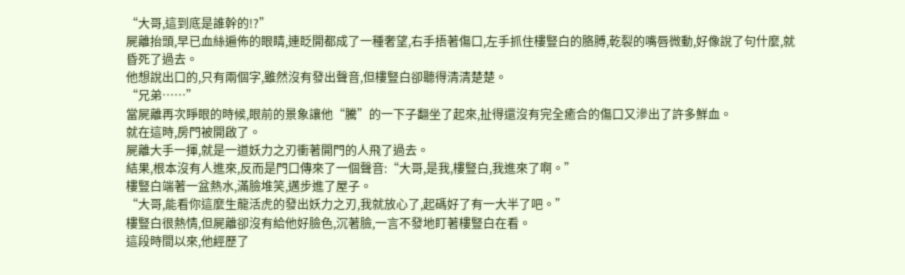“大哥,這到底是誰幹的!?”
屍離抬頭,早已血絲遍佈的眼睛,連眨開都成了一種奢望,右手捂著傷口,左手抓住樓豎白的胳膊,乾裂的嘴唇微動,好像說了句什麼,就昏死了過去。
他想說出口的,只有兩個字,雖然沒有發出聲音,但樓豎白卻聽得清清楚楚。
“兄弟……”
當屍離再次睜眼的時候,眼前的景象讓他“騰”的一下子翻坐了起來,扯得還沒有完全癒合的傷口又滲出了許多鮮血。
就在這時,房門被開啟了。
屍離大手一揮,就是一道妖力之刃衝著開門的人飛了過去。
結果,根本沒有人進來,反而是門口傳來了一個聲音:“大哥,是我,樓豎白,我進來了啊。”
樓豎白端著一盆熱水,滿臉堆笑,邁步進了屋子。
“大哥,能看你這麼生龍活虎的發出妖力之刃,我就放心了,起碼好了有一大半了吧。”
樓豎白很熱情,但屍離卻沒有給他好臉色,沉著臉,一言不發地盯著樓豎白在看。
這段時間以來,他經歷了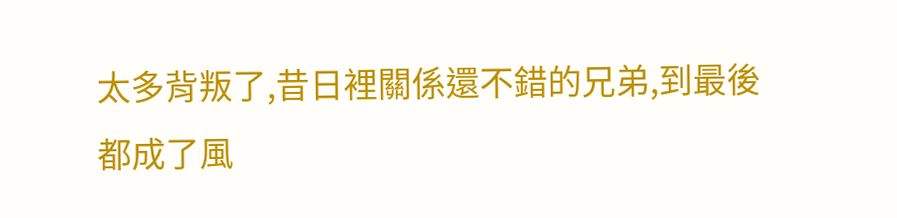太多背叛了,昔日裡關係還不錯的兄弟,到最後都成了風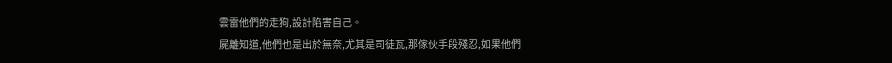雲雷他們的走狗,設計陷害自己。
屍離知道,他們也是出於無奈,尤其是司徒瓦,那傢伙手段殘忍,如果他們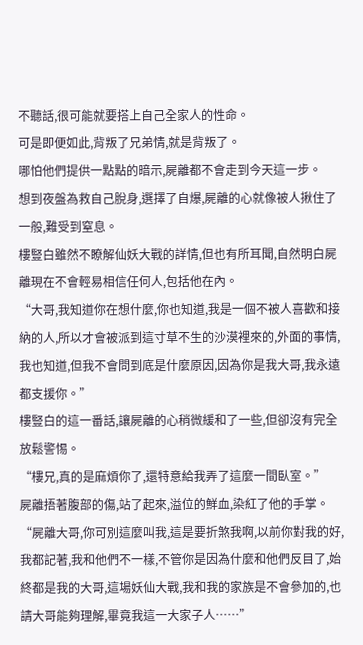不聽話,很可能就要搭上自己全家人的性命。
可是即便如此,背叛了兄弟情,就是背叛了。
哪怕他們提供一點點的暗示,屍離都不會走到今天這一步。
想到夜盤為救自己脫身,選擇了自爆,屍離的心就像被人揪住了一般,難受到窒息。
樓豎白雖然不瞭解仙妖大戰的詳情,但也有所耳聞,自然明白屍離現在不會輕易相信任何人,包括他在內。
“大哥,我知道你在想什麼,你也知道,我是一個不被人喜歡和接納的人,所以才會被派到這寸草不生的沙漠裡來的,外面的事情,我也知道,但我不會問到底是什麼原因,因為你是我大哥,我永遠都支援你。”
樓豎白的這一番話,讓屍離的心稍微緩和了一些,但卻沒有完全放鬆警惕。
“樓兄,真的是麻煩你了,還特意給我弄了這麼一間臥室。”
屍離捂著腹部的傷,站了起來,溢位的鮮血,染紅了他的手掌。
“屍離大哥,你可別這麼叫我,這是要折煞我啊,以前你對我的好,我都記著,我和他們不一樣,不管你是因為什麼和他們反目了,始終都是我的大哥,這場妖仙大戰,我和我的家族是不會參加的,也請大哥能夠理解,畢竟我這一大家子人……”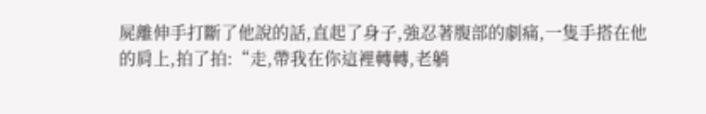屍離伸手打斷了他說的話,直起了身子,強忍著腹部的劇痛,一隻手搭在他的肩上,拍了拍:“走,帶我在你這裡轉轉,老躺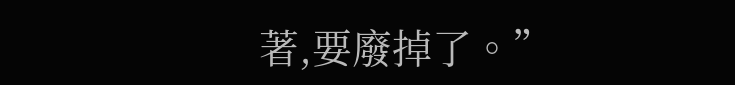著,要廢掉了。”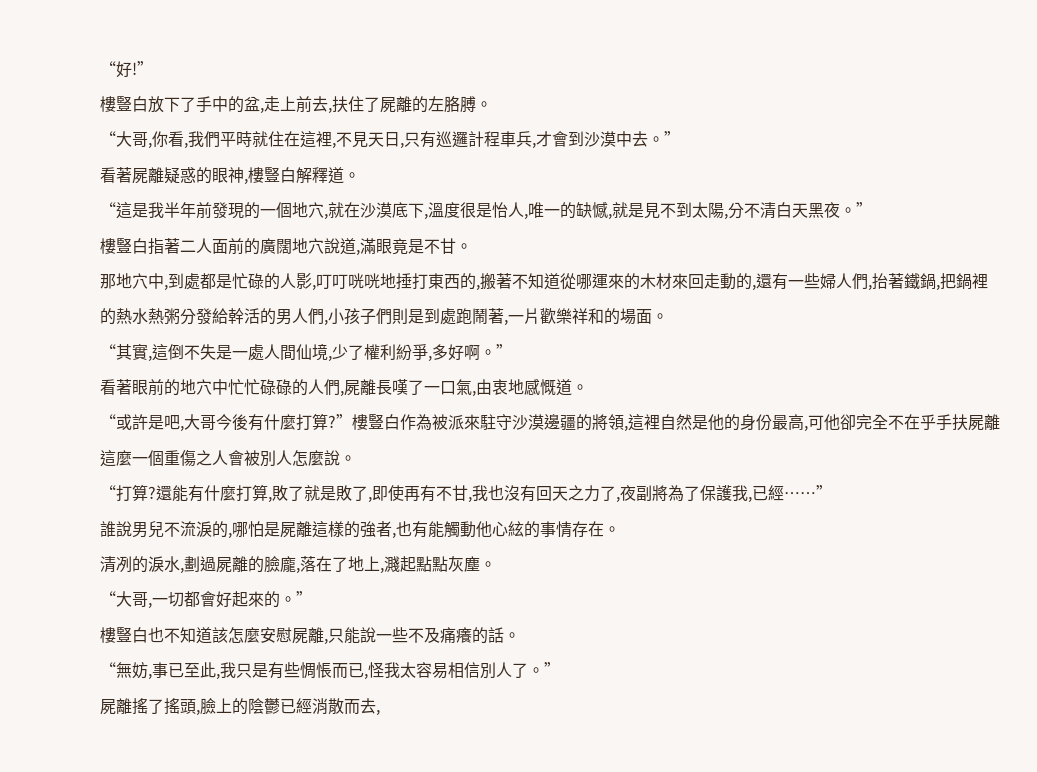“好!”
樓豎白放下了手中的盆,走上前去,扶住了屍離的左胳膊。
“大哥,你看,我們平時就住在這裡,不見天日,只有巡邏計程車兵,才會到沙漠中去。”
看著屍離疑惑的眼神,樓豎白解釋道。
“這是我半年前發現的一個地穴,就在沙漠底下,溫度很是怡人,唯一的缺憾,就是見不到太陽,分不清白天黑夜。”
樓豎白指著二人面前的廣闊地穴說道,滿眼竟是不甘。
那地穴中,到處都是忙碌的人影,叮叮咣咣地捶打東西的,搬著不知道從哪運來的木材來回走動的,還有一些婦人們,抬著鐵鍋,把鍋裡的熱水熱粥分發給幹活的男人們,小孩子們則是到處跑鬧著,一片歡樂祥和的場面。
“其實,這倒不失是一處人間仙境,少了權利紛爭,多好啊。”
看著眼前的地穴中忙忙碌碌的人們,屍離長嘆了一口氣,由衷地感慨道。
“或許是吧,大哥今後有什麼打算?”樓豎白作為被派來駐守沙漠邊疆的將領,這裡自然是他的身份最高,可他卻完全不在乎手扶屍離這麼一個重傷之人會被別人怎麼說。
“打算?還能有什麼打算,敗了就是敗了,即使再有不甘,我也沒有回天之力了,夜副將為了保護我,已經……”
誰說男兒不流淚的,哪怕是屍離這樣的強者,也有能觸動他心絃的事情存在。
清冽的淚水,劃過屍離的臉龐,落在了地上,濺起點點灰塵。
“大哥,一切都會好起來的。”
樓豎白也不知道該怎麼安慰屍離,只能說一些不及痛癢的話。
“無妨,事已至此,我只是有些惆悵而已,怪我太容易相信別人了。”
屍離搖了搖頭,臉上的陰鬱已經消散而去,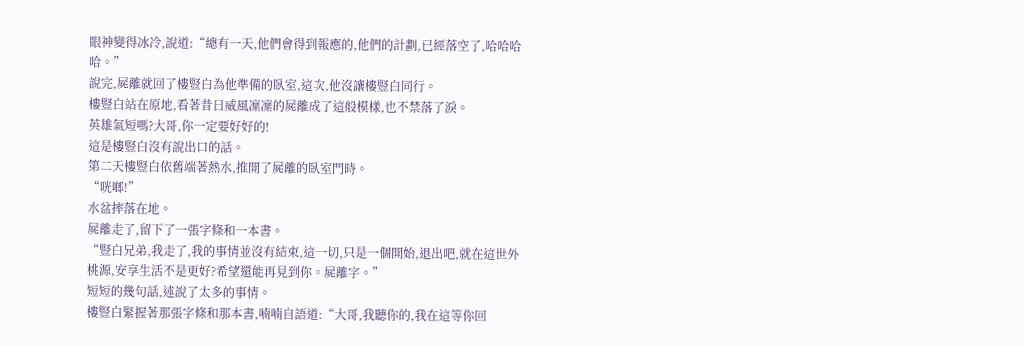眼神變得冰冷,說道:“總有一天,他們會得到報應的,他們的計劃,已經落空了,哈哈哈哈。”
說完,屍離就回了樓豎白為他準備的臥室,這次,他沒讓樓豎白同行。
樓豎白站在原地,看著昔日威風凜凜的屍離成了這般模樣,也不禁落了淚。
英雄氣短嗎?大哥,你一定要好好的!
這是樓豎白沒有說出口的話。
第二天樓豎白依舊端著熱水,推開了屍離的臥室門時。
“咣啷!”
水盆摔落在地。
屍離走了,留下了一張字條和一本書。
“豎白兄弟,我走了,我的事情並沒有結束,這一切,只是一個開始,退出吧,就在這世外桃源,安享生活不是更好?希望還能再見到你。屍離字。”
短短的幾句話,述說了太多的事情。
樓豎白緊握著那張字條和那本書,喃喃自語道:“大哥,我聽你的,我在這等你回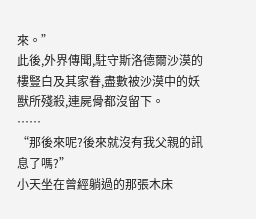來。”
此後,外界傳聞,駐守斯洛德爾沙漠的樓豎白及其家眷,盡數被沙漠中的妖獸所殘殺,連屍骨都沒留下。
……
“那後來呢?後來就沒有我父親的訊息了嗎?”
小天坐在曾經躺過的那張木床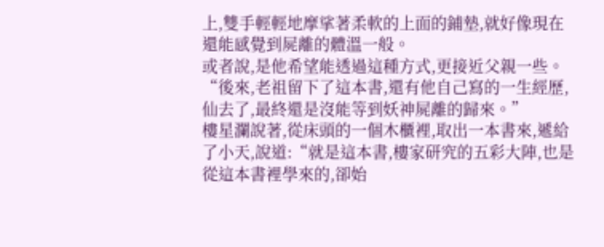上,雙手輕輕地摩挲著柔軟的上面的鋪墊,就好像現在還能感覺到屍離的體溫一般。
或者說,是他希望能透過這種方式,更接近父親一些。
“後來,老祖留下了這本書,還有他自己寫的一生經歷,仙去了,最終還是沒能等到妖神屍離的歸來。”
樓星瀾說著,從床頭的一個木櫃裡,取出一本書來,遞給了小天,說道:“就是這本書,樓家研究的五彩大陣,也是從這本書裡學來的,卻始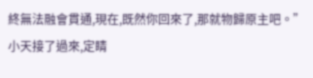終無法融會貫通,現在,既然你回來了,那就物歸原主吧。”
小天接了過來,定睛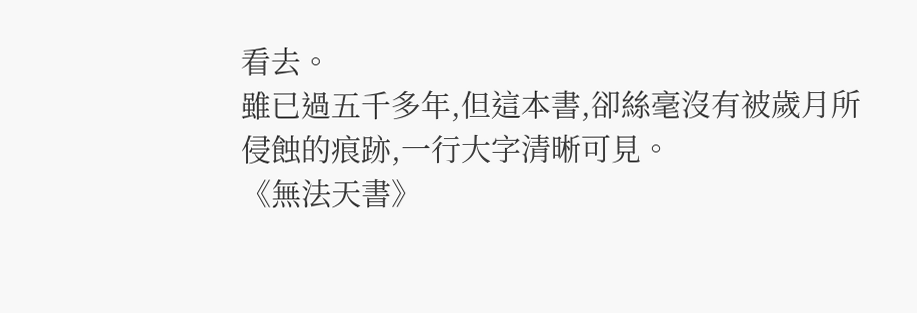看去。
雖已過五千多年,但這本書,卻絲毫沒有被歲月所侵蝕的痕跡,一行大字清晰可見。
《無法天書》